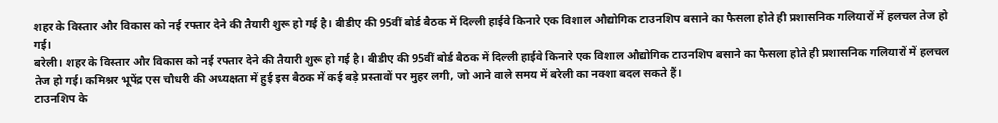शहर के विस्तार और विकास को नई रफ्तार देने की तैयारी शुरू हो गई है। बीडीए की 95वीं बोर्ड बैठक में दिल्ली हाईवे किनारे एक विशाल औद्योगिक टाउनशिप बसाने का फैसला होते ही प्रशासनिक गलियारों में हलचल तेज हो गई।
बरेली। शहर के विस्तार और विकास को नई रफ्तार देने की तैयारी शुरू हो गई है। बीडीए की 95वीं बोर्ड बैठक में दिल्ली हाईवे किनारे एक विशाल औद्योगिक टाउनशिप बसाने का फैसला होते ही प्रशासनिक गलियारों में हलचल तेज हो गई। कमिश्नर भूपेंद्र एस चौधरी की अध्यक्षता में हुई इस बैठक में कई बड़े प्रस्तावों पर मुहर लगी, जो आने वाले समय में बरेली का नक्शा बदल सकते हैं।
टाउनशिप के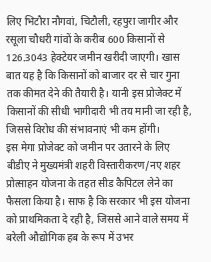लिए भिटौरा नौगवां, चिटौली, रहपुरा जागीर और रसूला चौधरी गांवों के करीब 600 किसानों से 126.3043 हेक्टेयर जमीन खरीदी जाएगी। खास बात यह है कि किसानों को बाजार दर से चार गुना तक कीमत देने की तैयारी है। यानी इस प्रोजेक्ट में किसानों की सीधी भागीदारी भी तय मानी जा रही है, जिससे विरोध की संभावनाएं भी कम होंगी।
इस मेगा प्रोजेक्ट को जमीन पर उतारने के लिए बीडीए ने मुख्यमंत्री शहरी विस्तारीकरण/नए शहर प्रोत्साहन योजना के तहत सीड कैपिटल लेने का फैसला किया है। साफ है कि सरकार भी इस योजना को प्राथमिकता दे रही है, जिससे आने वाले समय में बरेली औद्योगिक हब के रूप में उभर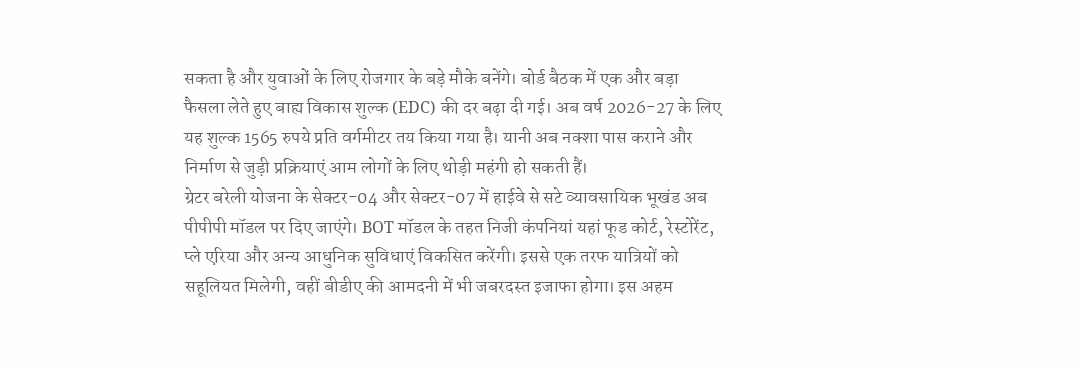सकता है और युवाओं के लिए रोजगार के बड़े मौके बनेंगे। बोर्ड बैठक में एक और बड़ा फैसला लेते हुए बाह्य विकास शुल्क (EDC) की दर बढ़ा दी गई। अब वर्ष 2026-27 के लिए यह शुल्क 1565 रुपये प्रति वर्गमीटर तय किया गया है। यानी अब नक्शा पास कराने और निर्माण से जुड़ी प्रक्रियाएं आम लोगों के लिए थोड़ी महंगी हो सकती हैं।
ग्रेटर बरेली योजना के सेक्टर-04 और सेक्टर-07 में हाईवे से सटे व्यावसायिक भूखंड अब पीपीपी मॉडल पर दिए जाएंगे। BOT मॉडल के तहत निजी कंपनियां यहां फूड कोर्ट, रेस्टोरेंट, प्ले एरिया और अन्य आधुनिक सुविधाएं विकसित करेंगी। इससे एक तरफ यात्रियों को सहूलियत मिलेगी, वहीं बीडीए की आमदनी में भी जबरदस्त इजाफा होगा। इस अहम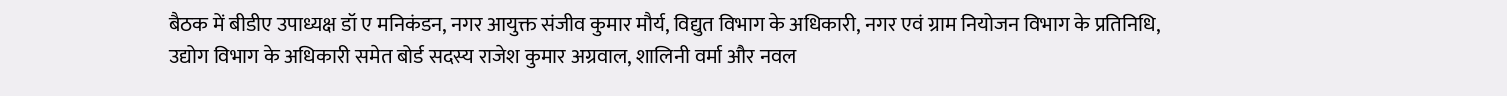बैठक में बीडीए उपाध्यक्ष डॉ ए मनिकंडन, नगर आयुक्त संजीव कुमार मौर्य, विद्युत विभाग के अधिकारी, नगर एवं ग्राम नियोजन विभाग के प्रतिनिधि, उद्योग विभाग के अधिकारी समेत बोर्ड सदस्य राजेश कुमार अग्रवाल, शालिनी वर्मा और नवल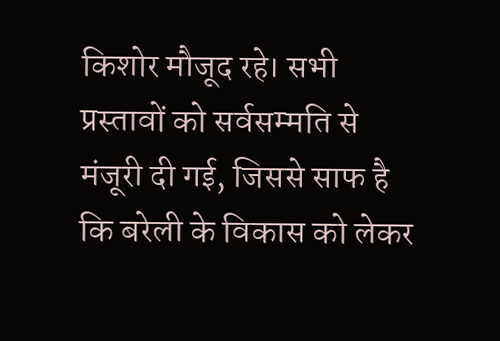किशोर मौजूद रहे। सभी प्रस्तावों को सर्वसम्मति से मंजूरी दी गई, जिससे साफ है कि बरेली के विकास को लेकर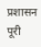प्रशासन पूरी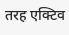तरह एक्टिव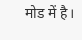मोड में है।